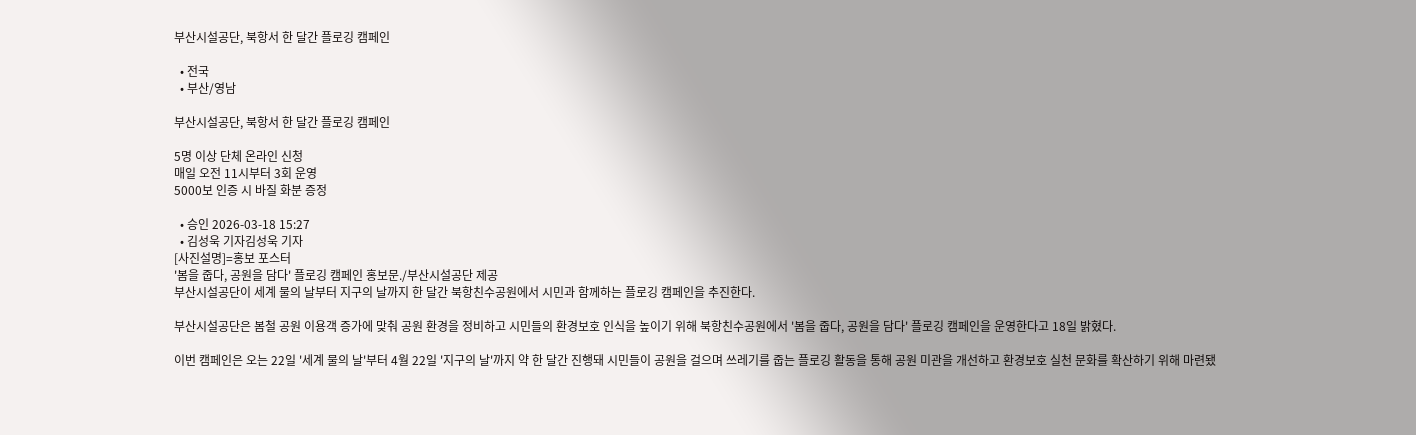부산시설공단, 북항서 한 달간 플로깅 캠페인

  • 전국
  • 부산/영남

부산시설공단, 북항서 한 달간 플로깅 캠페인

5명 이상 단체 온라인 신청
매일 오전 11시부터 3회 운영
5000보 인증 시 바질 화분 증정

  • 승인 2026-03-18 15:27
  • 김성욱 기자김성욱 기자
[사진설명]=홍보 포스터
'봄을 줍다, 공원을 담다' 플로깅 캠페인 홍보문./부산시설공단 제공
부산시설공단이 세계 물의 날부터 지구의 날까지 한 달간 북항친수공원에서 시민과 함께하는 플로깅 캠페인을 추진한다.

부산시설공단은 봄철 공원 이용객 증가에 맞춰 공원 환경을 정비하고 시민들의 환경보호 인식을 높이기 위해 북항친수공원에서 '봄을 줍다, 공원을 담다' 플로깅 캠페인을 운영한다고 18일 밝혔다.

이번 캠페인은 오는 22일 '세계 물의 날'부터 4월 22일 '지구의 날'까지 약 한 달간 진행돼 시민들이 공원을 걸으며 쓰레기를 줍는 플로깅 활동을 통해 공원 미관을 개선하고 환경보호 실천 문화를 확산하기 위해 마련됐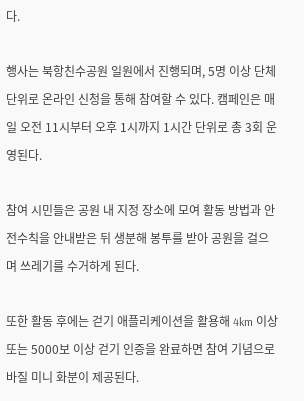다.

행사는 북항친수공원 일원에서 진행되며, 5명 이상 단체 단위로 온라인 신청을 통해 참여할 수 있다. 캠페인은 매일 오전 11시부터 오후 1시까지 1시간 단위로 총 3회 운영된다.

참여 시민들은 공원 내 지정 장소에 모여 활동 방법과 안전수칙을 안내받은 뒤 생분해 봉투를 받아 공원을 걸으며 쓰레기를 수거하게 된다.

또한 활동 후에는 걷기 애플리케이션을 활용해 4km 이상 또는 5000보 이상 걷기 인증을 완료하면 참여 기념으로 바질 미니 화분이 제공된다.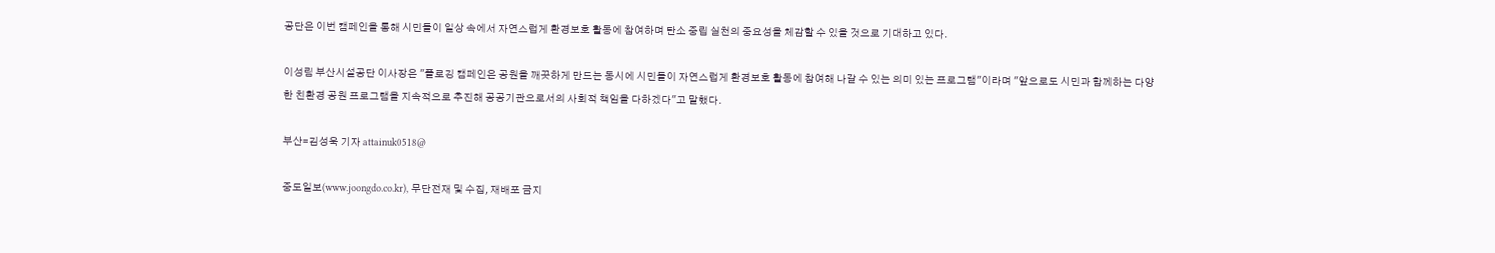공단은 이번 캠페인을 통해 시민들이 일상 속에서 자연스럽게 환경보호 활동에 참여하며 탄소 중립 실천의 중요성을 체감할 수 있을 것으로 기대하고 있다.

이성림 부산시설공단 이사장은 "플로깅 캠페인은 공원을 깨끗하게 만드는 동시에 시민들이 자연스럽게 환경보호 활동에 참여해 나갈 수 있는 의미 있는 프로그램"이라며 "앞으로도 시민과 함께하는 다양한 친환경 공원 프로그램을 지속적으로 추진해 공공기관으로서의 사회적 책임을 다하겠다"고 말했다.

부산=김성욱 기자 attainuk0518@

중도일보(www.joongdo.co.kr), 무단전재 및 수집, 재배포 금지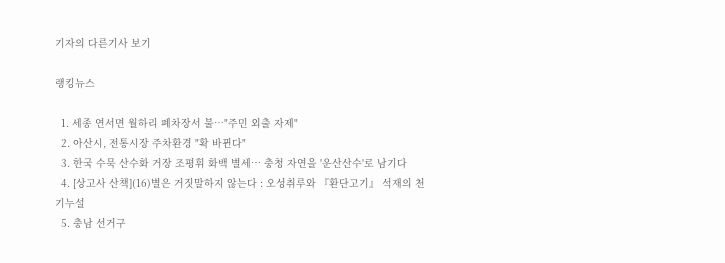기자의 다른기사 보기

랭킹뉴스

  1. 세종 연서면 월하리 폐차장서 불…"주민 외출 자제"
  2. 아산시, 전통시장 주차환경 "확 바뀐다"
  3. 한국 수묵 산수화 거장 조평휘 화백 별세… 충청 자연을 '운산산수'로 남기다
  4. [상고사 산책](16)별은 거짓말하지 않는다 : 오성취루와 『환단고기』 석재의 천기누설
  5. 충남 선거구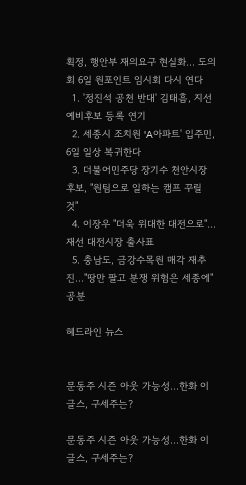획정, 행안부 재의요구 현실화… 도의회 6일 원포인트 임시회 다시 연다
  1. '정진석 공천 반대' 김태흠, 지선 예비후보 등록 연기
  2. 세종시 조치원 'A아파트' 입주민, 6일 일상 복귀한다
  3. 더불어민주당 장기수 천안시장 후보, "원팀으로 일하는 캠프 꾸릴 것"
  4. 이장우 "더욱 위대한 대전으로"… 재선 대전시장 출사표
  5. 충남도, 금강수목원 매각 재추진…"땅만 팔고 분쟁 위험은 세종에" 공분

헤드라인 뉴스


문동주 시즌 아웃 가능성…한화 이글스, 구세주는?

문동주 시즌 아웃 가능성…한화 이글스, 구세주는?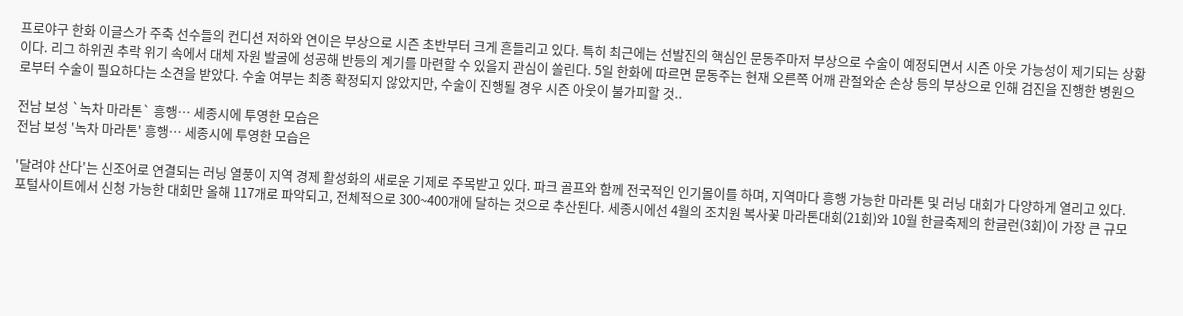프로야구 한화 이글스가 주축 선수들의 컨디션 저하와 연이은 부상으로 시즌 초반부터 크게 흔들리고 있다. 특히 최근에는 선발진의 핵심인 문동주마저 부상으로 수술이 예정되면서 시즌 아웃 가능성이 제기되는 상황이다. 리그 하위권 추락 위기 속에서 대체 자원 발굴에 성공해 반등의 계기를 마련할 수 있을지 관심이 쏠린다. 5일 한화에 따르면 문동주는 현재 오른쪽 어깨 관절와순 손상 등의 부상으로 인해 검진을 진행한 병원으로부터 수술이 필요하다는 소견을 받았다. 수술 여부는 최종 확정되지 않았지만, 수술이 진행될 경우 시즌 아웃이 불가피할 것..

전남 보성 `녹차 마라톤` 흥행… 세종시에 투영한 모습은
전남 보성 '녹차 마라톤' 흥행… 세종시에 투영한 모습은

'달려야 산다'는 신조어로 연결되는 러닝 열풍이 지역 경제 활성화의 새로운 기제로 주목받고 있다. 파크 골프와 함께 전국적인 인기몰이를 하며, 지역마다 흥행 가능한 마라톤 및 러닝 대회가 다양하게 열리고 있다. 포털사이트에서 신청 가능한 대회만 올해 117개로 파악되고, 전체적으로 300~400개에 달하는 것으로 추산된다. 세종시에선 4월의 조치원 복사꽃 마라톤대회(21회)와 10월 한글축제의 한글런(3회)이 가장 큰 규모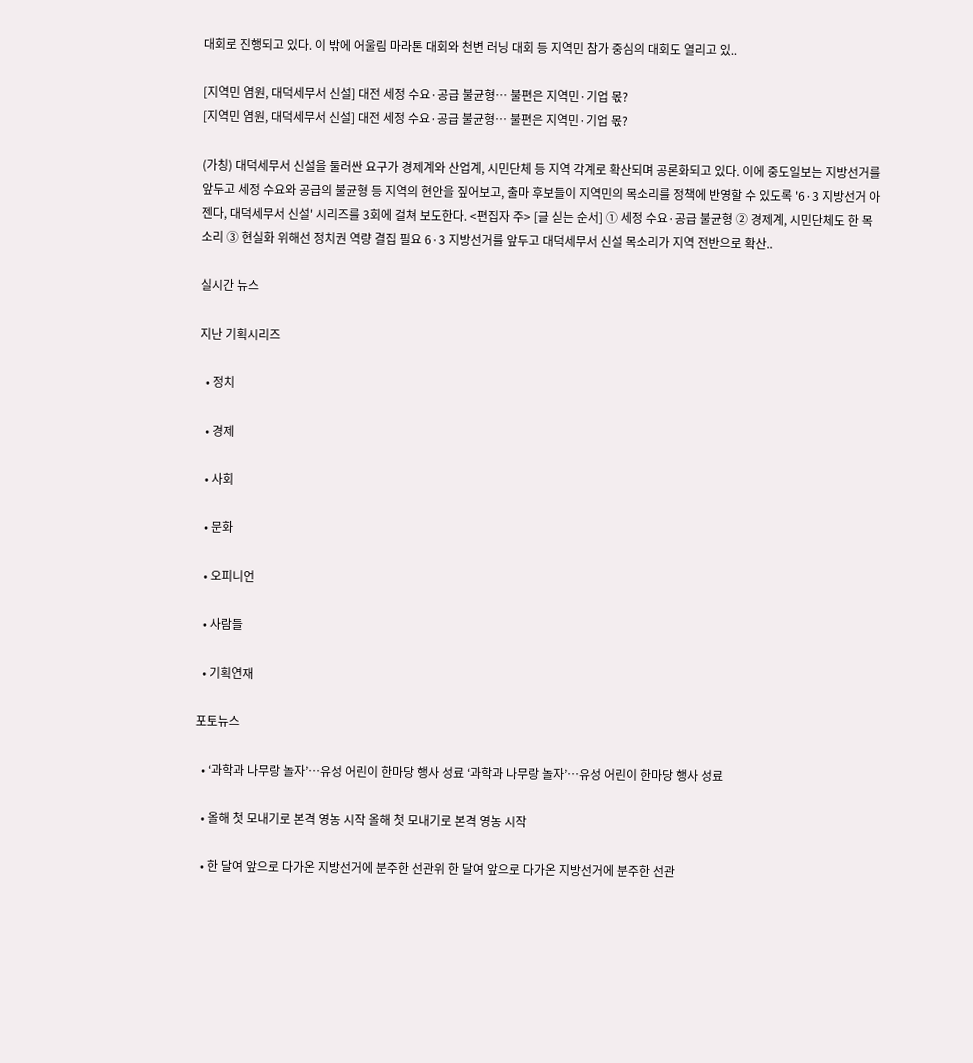대회로 진행되고 있다. 이 밖에 어울림 마라톤 대회와 천변 러닝 대회 등 지역민 참가 중심의 대회도 열리고 있..

[지역민 염원, 대덕세무서 신설] 대전 세정 수요·공급 불균형… 불편은 지역민·기업 몫?
[지역민 염원, 대덕세무서 신설] 대전 세정 수요·공급 불균형… 불편은 지역민·기업 몫?

(가칭) 대덕세무서 신설을 둘러싼 요구가 경제계와 산업계, 시민단체 등 지역 각계로 확산되며 공론화되고 있다. 이에 중도일보는 지방선거를 앞두고 세정 수요와 공급의 불균형 등 지역의 현안을 짚어보고, 출마 후보들이 지역민의 목소리를 정책에 반영할 수 있도록 '6·3 지방선거 아젠다, 대덕세무서 신설' 시리즈를 3회에 걸쳐 보도한다. <편집자 주> [글 싣는 순서] ① 세정 수요·공급 불균형 ② 경제계, 시민단체도 한 목소리 ③ 현실화 위해선 정치권 역량 결집 필요 6·3 지방선거를 앞두고 대덕세무서 신설 목소리가 지역 전반으로 확산..

실시간 뉴스

지난 기획시리즈

  • 정치

  • 경제

  • 사회

  • 문화

  • 오피니언

  • 사람들

  • 기획연재

포토뉴스

  • ‘과학과 나무랑 놀자’…유성 어린이 한마당 행사 성료 ‘과학과 나무랑 놀자’…유성 어린이 한마당 행사 성료

  • 올해 첫 모내기로 본격 영농 시작 올해 첫 모내기로 본격 영농 시작

  • 한 달여 앞으로 다가온 지방선거에 분주한 선관위 한 달여 앞으로 다가온 지방선거에 분주한 선관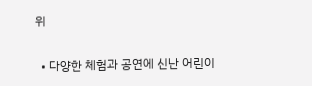위

  • 다양한 체험과 공연에 신난 어린이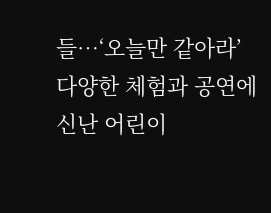들…‘오늘만 같아라’ 다양한 체험과 공연에 신난 어린이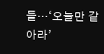들…‘오늘만 같아라’